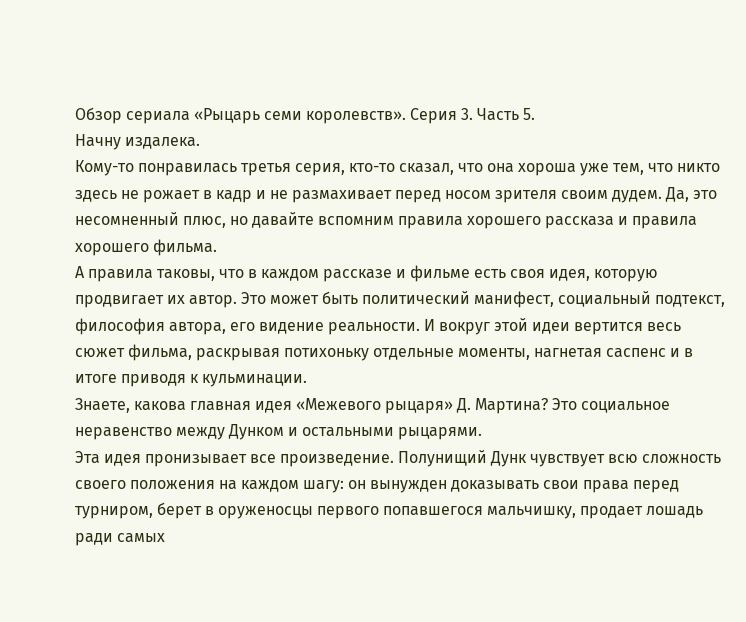Обзор сериала «Рыцарь семи королевств». Серия 3. Часть 5.
Начну издалека.
Кому-то понравилась третья серия, кто-то сказал, что она хороша уже тем, что никто здесь не рожает в кадр и не размахивает перед носом зрителя своим дудем. Да, это несомненный плюс, но давайте вспомним правила хорошего рассказа и правила хорошего фильма.
А правила таковы, что в каждом рассказе и фильме есть своя идея, которую продвигает их автор. Это может быть политический манифест, социальный подтекст, философия автора, его видение реальности. И вокруг этой идеи вертится весь сюжет фильма, раскрывая потихоньку отдельные моменты, нагнетая саспенс и в итоге приводя к кульминации.
Знаете, какова главная идея «Межевого рыцаря» Д. Мартина? Это социальное неравенство между Дунком и остальными рыцарями.
Эта идея пронизывает все произведение. Полунищий Дунк чувствует всю сложность своего положения на каждом шагу: он вынужден доказывать свои права перед турниром, берет в оруженосцы первого попавшегося мальчишку, продает лошадь ради самых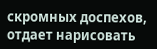скромных доспехов, отдает нарисовать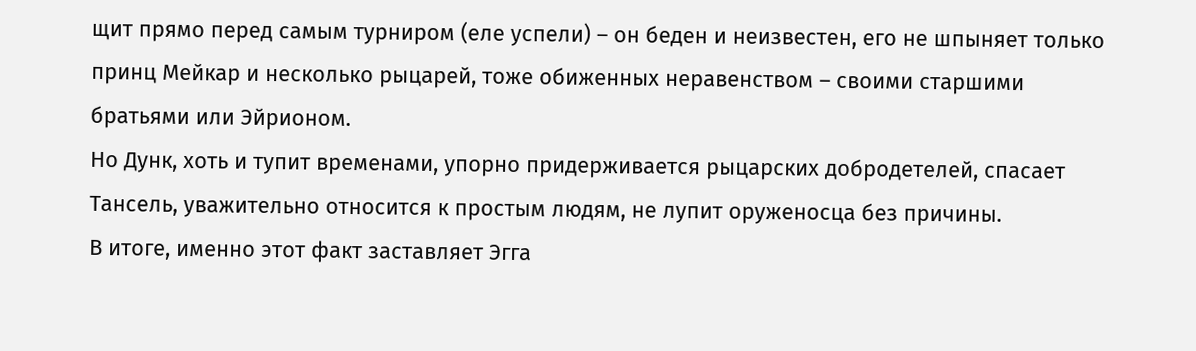щит прямо перед самым турниром (еле успели) – он беден и неизвестен, его не шпыняет только принц Мейкар и несколько рыцарей, тоже обиженных неравенством – своими старшими братьями или Эйрионом.
Но Дунк, хоть и тупит временами, упорно придерживается рыцарских добродетелей, спасает Тансель, уважительно относится к простым людям, не лупит оруженосца без причины.
В итоге, именно этот факт заставляет Эгга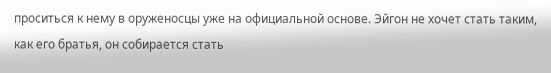проситься к нему в оруженосцы уже на официальной основе. Эйгон не хочет стать таким, как его братья, он собирается стать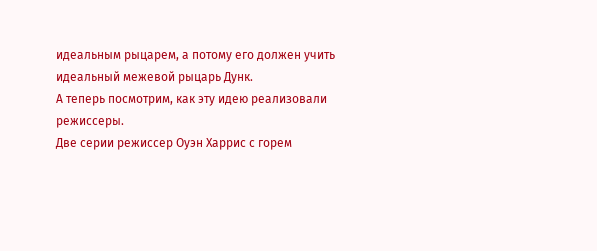идеальным рыцарем, а потому его должен учить идеальный межевой рыцарь Дунк.
А теперь посмотрим, как эту идею реализовали режиссеры.
Две серии режиссер Оуэн Харрис с горем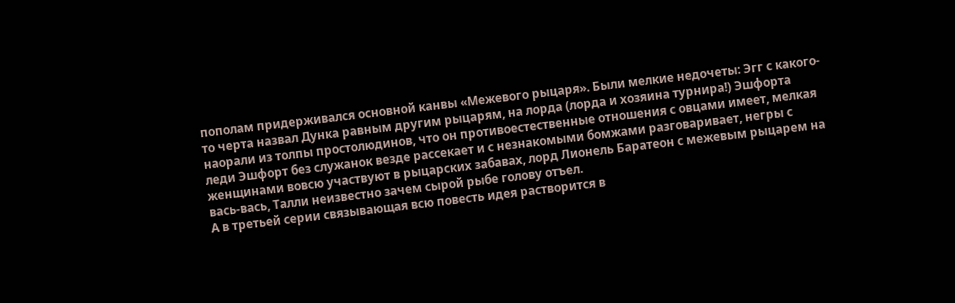пополам придерживался основной канвы «Межевого рыцаря». Были мелкие недочеты: Эгг с какого-то черта назвал Дунка равным другим рыцарям, на лорда (лорда и хозяина турнира!) Эшфорта наорали из толпы простолюдинов, что он противоестественные отношения с овцами имеет, мелкая леди Эшфорт без служанок везде рассекает и с незнакомыми бомжами разговаривает, негры с женщинами вовсю участвуют в рыцарских забавах, лорд Лионель Баратеон с межевым рыцарем на вась-вась, Талли неизвестно зачем сырой рыбе голову отъел.
А в третьей серии связывающая всю повесть идея растворится в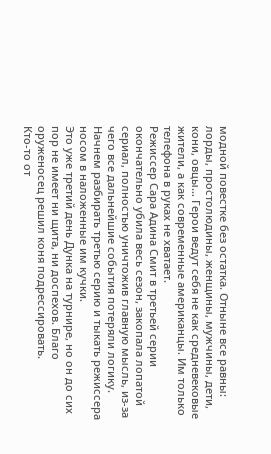модной повестке без остатка. Отныне все равны: лорды, простолюдины, женщины, мужчины, дети, кони, овцы… Герои ведут себя не как средневековые жители, а как современные американцы. Им только телефона в руках не хватает.
Режиссер Сара Адина Смит в третьей серии окончательно убила весь сезон, закопала лопатой сериал, полностью уничтожив главную мысль, из-за чего все дальнейшие события потеряли логику.
Начнем разбирать третью серию и тыкать режиссера носом в наложенные им кучки.
Это уже третий день Дунка на турнире, но он до сих пор не имеет ни щита, ни доспехов. Благо оруженосец решил коня подрессировать.
Кто-то от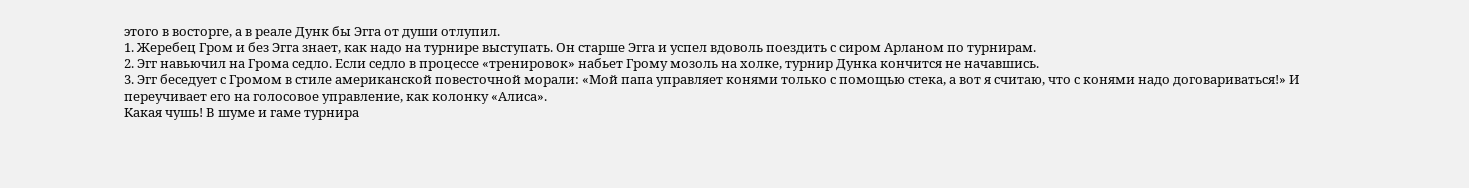этого в восторге, а в реале Дунк бы Эгга от души отлупил.
1. Жеребец Гром и без Эгга знает, как надо на турнире выступать. Он старше Эгга и успел вдоволь поездить с сиром Арланом по турнирам.
2. Эгг навьючил на Грома седло. Если седло в процессе «тренировок» набьет Грому мозоль на холке, турнир Дунка кончится не начавшись.
3. Эгг беседует с Громом в стиле американской повесточной морали: «Мой папа управляет конями только с помощью стека, а вот я считаю, что с конями надо договариваться!» И переучивает его на голосовое управление, как колонку «Алиса».
Какая чушь! В шуме и гаме турнира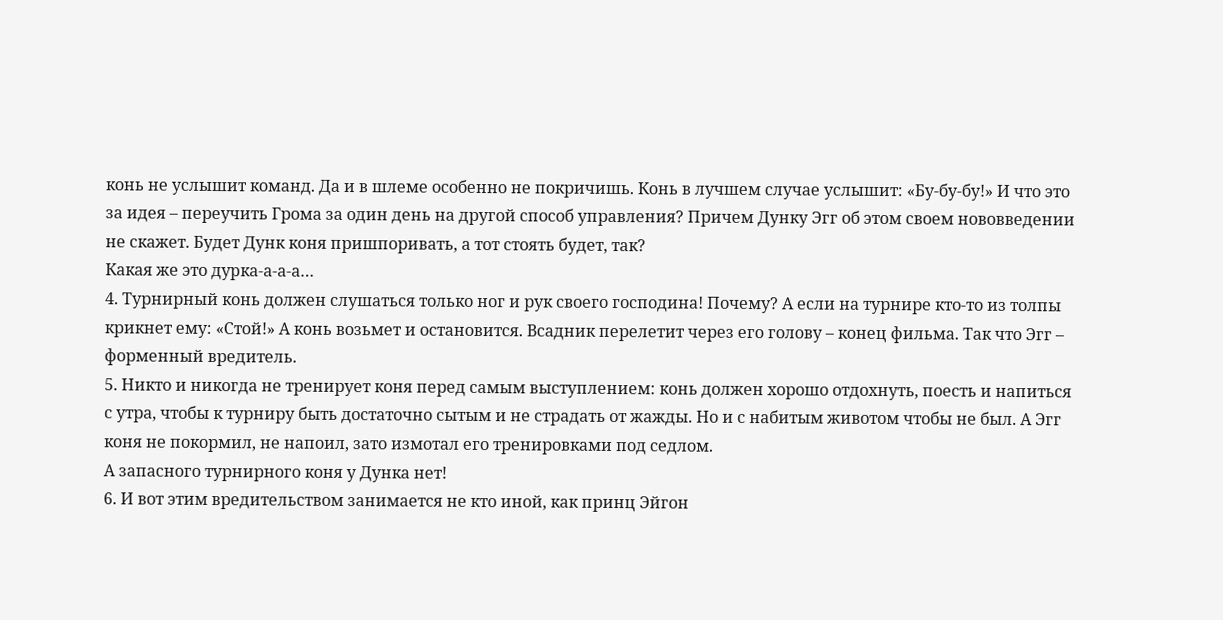конь не услышит команд. Да и в шлеме особенно не покричишь. Конь в лучшем случае услышит: «Бу-бу-бу!» И что это за идея – переучить Грома за один день на другой способ управления? Причем Дунку Эгг об этом своем нововведении не скажет. Будет Дунк коня пришпоривать, а тот стоять будет, так?
Какая же это дуpка-а-а-а…
4. Турнирный конь должен слушаться только ног и рук своего господина! Почему? А если на турнире кто-то из толпы крикнет ему: «Стой!» А конь возьмет и остановится. Всадник перелетит через его голову – конец фильма. Так что Эгг – форменный вредитель.
5. Никто и никогда не тренирует коня перед самым выступлением: конь должен хорошо отдохнуть, поесть и напиться с утра, чтобы к турниру быть достаточно сытым и не страдать от жажды. Но и с набитым животом чтобы не был. А Эгг коня не покормил, не напоил, зато измотал его тренировками под седлом.
А запасного турнирного коня у Дунка нет!
6. И вот этим вредительством занимается не кто иной, как принц Эйгон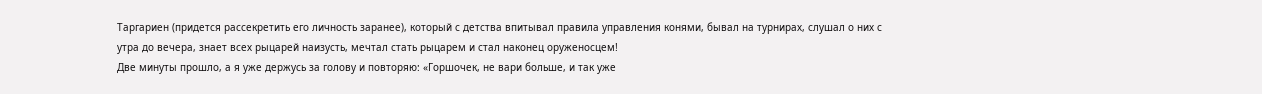Таргариен (придется рассекретить его личность заранее), который с детства впитывал правила управления конями, бывал на турнирах, слушал о них с утра до вечера, знает всех рыцарей наизусть, мечтал стать рыцарем и стал наконец оруженосцем!
Две минуты прошло, а я уже держусь за голову и повторяю: «Горшочек, не вари больше, и так уже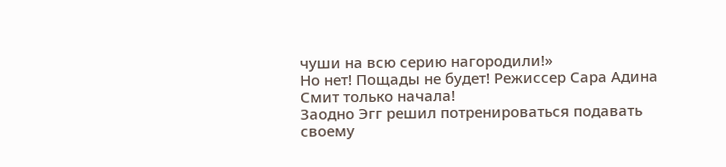чуши на всю серию нагородили!»
Но нет! Пощады не будет! Режиссер Сара Адина Смит только начала!
Заодно Эгг решил потренироваться подавать своему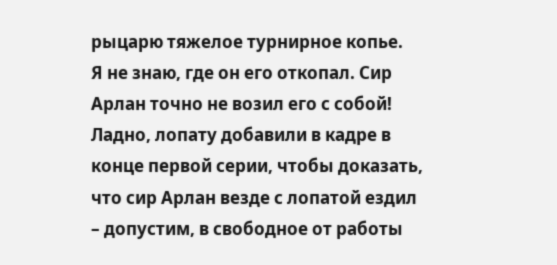рыцарю тяжелое турнирное копье.
Я не знаю, где он его откопал. Сир Арлан точно не возил его с собой! Ладно, лопату добавили в кадре в конце первой серии, чтобы доказать, что сир Арлан везде с лопатой ездил – допустим, в свободное от работы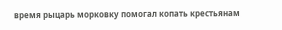время рыцарь морковку помогал копать крестьянам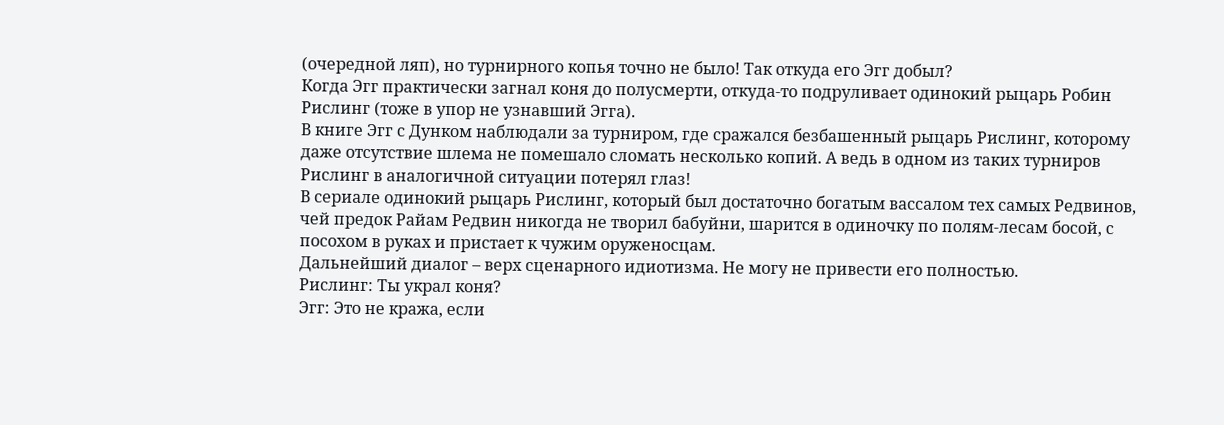(очередной ляп), но турнирного копья точно не было! Так откуда его Эгг добыл?
Когда Эгг практически загнал коня до полусмерти, откуда-то подруливает одинокий рыцарь Робин Рислинг (тоже в упор не узнавший Эгга).
В книге Эгг с Дунком наблюдали за турниром, где сражался безбашенный рыцарь Рислинг, которому даже отсутствие шлема не помешало сломать несколько копий. А ведь в одном из таких турниров Рислинг в аналогичной ситуации потерял глаз!
В сериале одинокий рыцарь Рислинг, который был достаточно богатым вассалом тех самых Редвинов, чей предок Райам Редвин никогда не творил бабуйни, шарится в одиночку по полям-лесам босой, с посохом в руках и пристает к чужим оруженосцам.
Дальнейший диалог – верх сценарного идиотизма. Не могу не привести его полностью.
Рислинг: Ты украл коня?
Эгг: Это не кража, если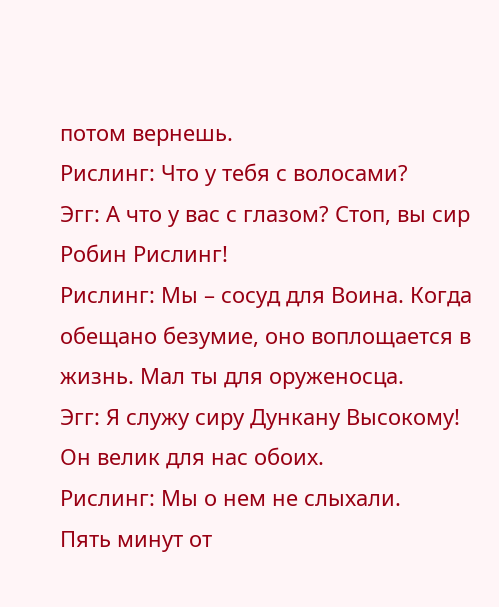потом вернешь.
Рислинг: Что у тебя с волосами?
Эгг: А что у вас с глазом? Стоп, вы сир Робин Рислинг!
Рислинг: Мы – сосуд для Воина. Когда обещано безумие, оно воплощается в жизнь. Мал ты для оруженосца.
Эгг: Я служу сиру Дункану Высокому! Он велик для нас обоих.
Рислинг: Мы о нем не слыхали.
Пять минут от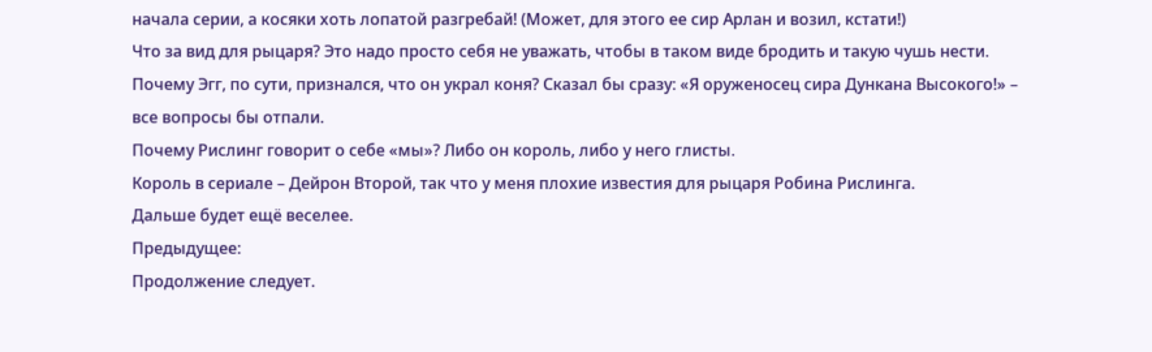начала серии, а косяки хоть лопатой разгрeбай! (Может, для этого ее сир Арлан и возил, кстати!)
Что за вид для рыцаря? Это надо просто себя не уважать, чтобы в таком виде бродить и такую чушь нести.
Почему Эгг, по сути, признался, что он украл коня? Сказал бы сразу: «Я оруженосец сира Дункана Высокого!» – все вопросы бы отпали.
Почему Рислинг говорит о себе «мы»? Либо он король, либо у него глисты.
Король в сериале – Дейрон Второй, так что у меня плохие известия для рыцаря Робина Рислинга.
Дальше будет ещё веселее.
Предыдущее:
Продолжение следует.